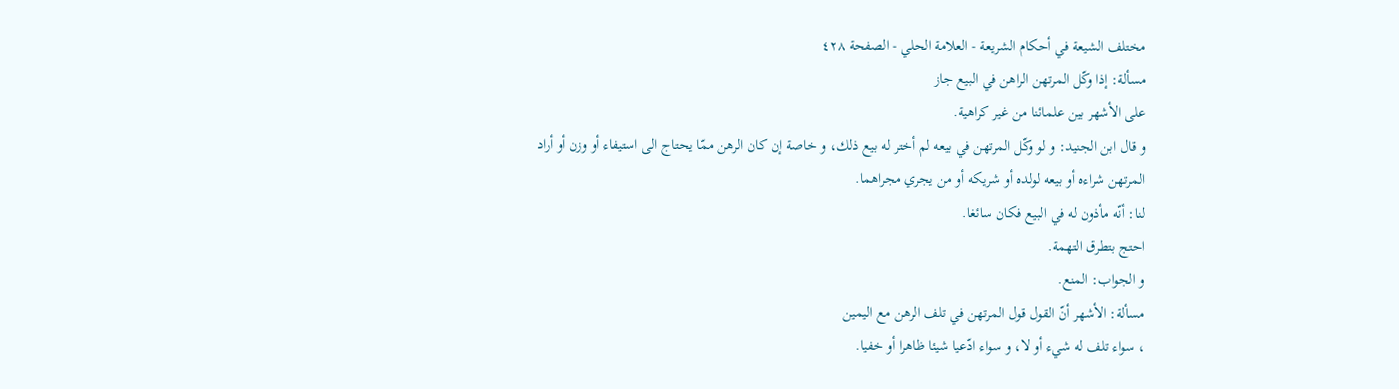مختلف الشيعة في أحكام الشريعة - العلامة الحلي - الصفحة ٤٢٨
مسألة: إذا وكّل المرتهن الراهن في البيع جاز
على الأشهر بين علمائنا من غير كراهية.
و قال ابن الجنيد: و لو وكّل المرتهن في بيعه لم أختر له بيع ذلك، و خاصة إن كان الرهن ممّا يحتاج الى استيفاء أو وزن أو أراد المرتهن شراءه أو بيعه لولده أو شريكه أو من يجري مجراهما.
لنا: أنّه مأذون له في البيع فكان سائغا.
احتج بتطرق التهمة.
و الجواب: المنع.
مسألة: الأشهر أنّ القول قول المرتهن في تلف الرهن مع اليمين
، سواء تلف له شيء أو لا، و سواء ادّعيا شيئا ظاهرا أو خفيا.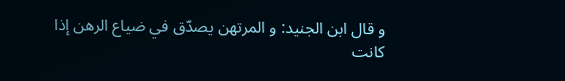و قال ابن الجنيد: و المرتهن يصدّق في ضياع الرهن إذا كانت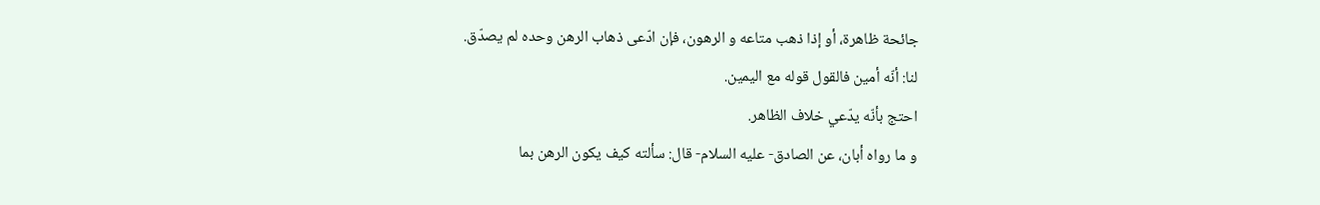جائحة ظاهرة، أو إذا ذهب متاعه و الرهون، فإن ادّعى ذهاب الرهن وحده لم يصدّق.
لنا: أنّه أمين فالقول قوله مع اليمين.
احتج بأنّه يدّعي خلاف الظاهر.
و ما رواه أبان، عن الصادق- عليه السلام- قال: سألته كيف يكون الرهن بما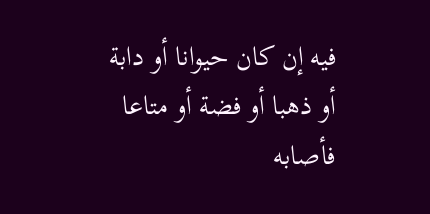فيه إن كان حيوانا أو دابة أو ذهبا أو فضة أو متاعا فأصابه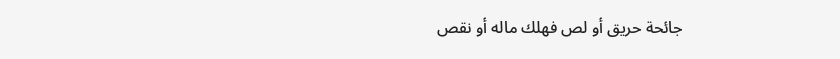جائحة حريق أو لص فهلك ماله أو نقص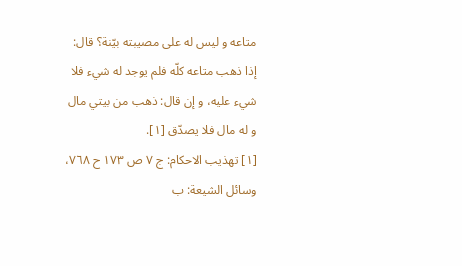متاعه و ليس له على مصيبته بيّنة؟ قال:
إذا ذهب متاعه كلّه فلم يوجد له شيء فلا شيء عليه، و إن قال: ذهب من بيتي مال و له مال فلا يصدّق [١].
[١] تهذيب الاحكام: ج ٧ ص ١٧٣ ح ٧٦٨، وسائل الشيعة: ب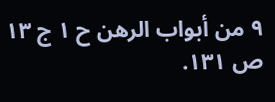٩ من أبواب الرهن ح ١ ج ١٣ ص ١٣١.